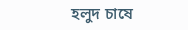হলুদ চাষে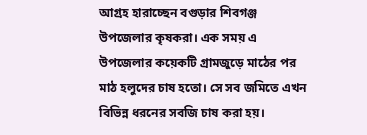আগ্রহ হারাচ্ছেন বগুড়ার শিবগঞ্জ উপজেলার কৃষকরা। এক সময় এ উপজেলার কয়েকটি গ্রামজুড়ে মাঠের পর মাঠ হলুদের চাষ হতো। সে সব জমিতে এখন বিভিন্ন ধরনের সবজি চাষ করা হয়।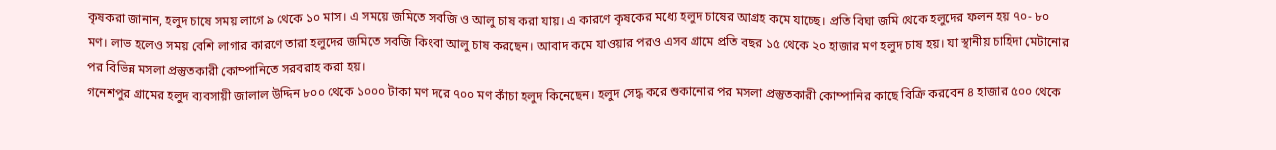কৃষকরা জানান, হলুদ চাষে সময় লাগে ৯ থেকে ১০ মাস। এ সময়ে জমিতে সবজি ও আলু চাষ করা যায়। এ কারণে কৃষকের মধ্যে হলুদ চাষের আগ্রহ কমে যাচ্ছে। প্রতি বিঘা জমি থেকে হলুদের ফলন হয় ৭০- ৮০ মণ। লাভ হলেও সময় বেশি লাগার কারণে তারা হলুদের জমিতে সবজি কিংবা আলু চাষ করছেন। আবাদ কমে যাওয়ার পরও এসব গ্রামে প্রতি বছর ১৫ থেকে ২০ হাজার মণ হলুদ চাষ হয়। যা স্থানীয় চাহিদা মেটানোর পর বিভিন্ন মসলা প্রস্তুতকারী কোম্পানিতে সরবরাহ করা হয়।
গনেশপুর গ্রামের হলুদ ব্যবসায়ী জালাল উদ্দিন ৮০০ থেকে ১০০০ টাকা মণ দরে ৭০০ মণ কাঁচা হলুদ কিনেছেন। হলুদ সেদ্ধ করে শুকানোর পর মসলা প্রস্তুতকারী কোম্পানির কাছে বিক্রি করবেন ৪ হাজার ৫০০ থেকে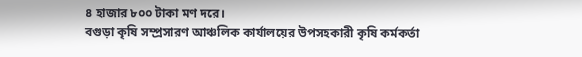৪ হাজার ৮০০ টাকা মণ দরে।
বগুড়া কৃষি সম্প্রসারণ আঞ্চলিক কার্যালয়ের উপসহকারী কৃষি কর্মকর্তা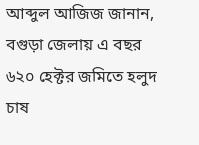আব্দুল আজিজ জানান, বগুড়া জেলায় এ বছর ৬২০ হেক্টর জমিতে হলুদ চাষ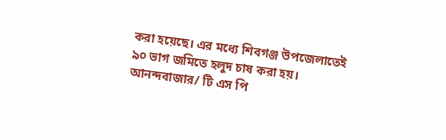করা হয়েছে। এর মধ্যে শিবগঞ্জ উপজেলাতেই ৯০ ভাগ জমিতে হলুদ চাষ করা হয়।
আনন্দবাজার/ টি এস পি